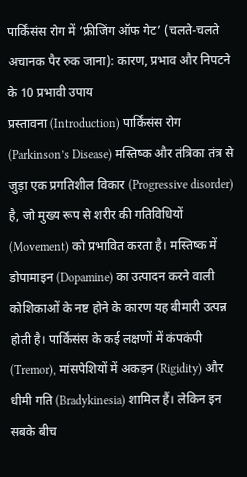पार्किंसंस रोग में ‘फ्रीजिंग ऑफ गेट’ (चलते-चलते अचानक पैर रुक जाना): कारण, प्रभाव और निपटने के 10 प्रभावी उपाय
प्रस्तावना (Introduction) पार्किंसंस रोग (Parkinson’s Disease) मस्तिष्क और तंत्रिका तंत्र से जुड़ा एक प्रगतिशील विकार (Progressive disorder) है, जो मुख्य रूप से शरीर की गतिविधियों (Movement) को प्रभावित करता है। मस्तिष्क में डोपामाइन (Dopamine) का उत्पादन करने वाली कोशिकाओं के नष्ट होने के कारण यह बीमारी उत्पन्न होती है। पार्किंसंस के कई लक्षणों में कंपकंपी (Tremor), मांसपेशियों में अकड़न (Rigidity) और धीमी गति (Bradykinesia) शामिल हैं। लेकिन इन सबके बीच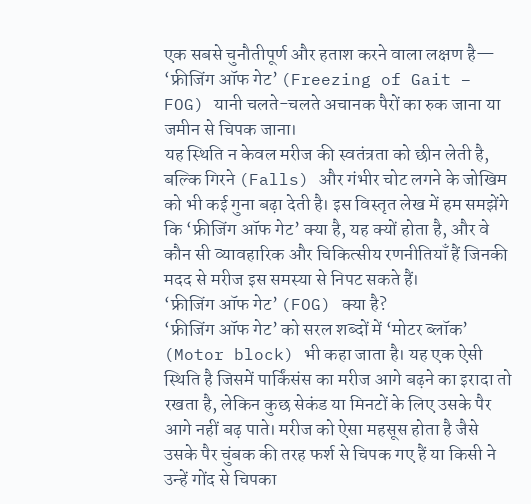एक सबसे चुनौतीपूर्ण और हताश करने वाला लक्षण है— ‘फ्रीजिंग ऑफ गेट’ (Freezing of Gait – FOG) यानी चलते-चलते अचानक पैरों का रुक जाना या जमीन से चिपक जाना।
यह स्थिति न केवल मरीज की स्वतंत्रता को छीन लेती है, बल्कि गिरने (Falls) और गंभीर चोट लगने के जोखिम को भी कई गुना बढ़ा देती है। इस विस्तृत लेख में हम समझेंगे कि ‘फ्रीजिंग ऑफ गेट’ क्या है, यह क्यों होता है, और वे कौन सी व्यावहारिक और चिकित्सीय रणनीतियाँ हैं जिनकी मदद से मरीज इस समस्या से निपट सकते हैं।
‘फ्रीजिंग ऑफ गेट’ (FOG) क्या है?
‘फ्रीजिंग ऑफ गेट’ को सरल शब्दों में ‘मोटर ब्लॉक’ (Motor block) भी कहा जाता है। यह एक ऐसी स्थिति है जिसमें पार्किंसंस का मरीज आगे बढ़ने का इरादा तो रखता है, लेकिन कुछ सेकंड या मिनटों के लिए उसके पैर आगे नहीं बढ़ पाते। मरीज को ऐसा महसूस होता है जैसे उसके पैर चुंबक की तरह फर्श से चिपक गए हैं या किसी ने उन्हें गोंद से चिपका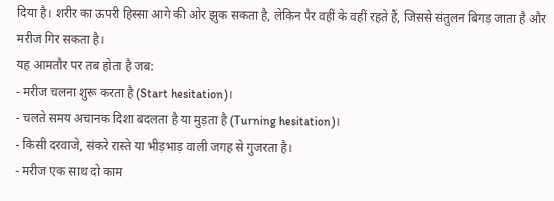दिया है। शरीर का ऊपरी हिस्सा आगे की ओर झुक सकता है, लेकिन पैर वहीं के वहीं रहते हैं, जिससे संतुलन बिगड़ जाता है और मरीज गिर सकता है।
यह आमतौर पर तब होता है जब:
- मरीज चलना शुरू करता है (Start hesitation)।
- चलते समय अचानक दिशा बदलता है या मुड़ता है (Turning hesitation)।
- किसी दरवाजे, संकरे रास्ते या भीड़भाड़ वाली जगह से गुजरता है।
- मरीज एक साथ दो काम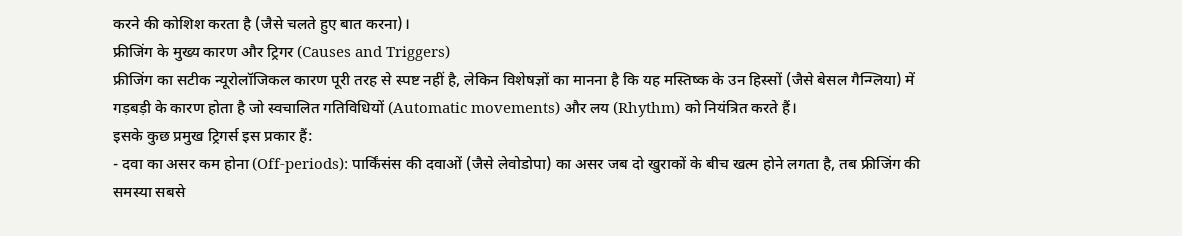करने की कोशिश करता है (जैसे चलते हुए बात करना)।
फ्रीजिंग के मुख्य कारण और ट्रिगर (Causes and Triggers)
फ्रीजिंग का सटीक न्यूरोलॉजिकल कारण पूरी तरह से स्पष्ट नहीं है, लेकिन विशेषज्ञों का मानना है कि यह मस्तिष्क के उन हिस्सों (जैसे बेसल गैन्ग्लिया) में गड़बड़ी के कारण होता है जो स्वचालित गतिविधियों (Automatic movements) और लय (Rhythm) को नियंत्रित करते हैं।
इसके कुछ प्रमुख ट्रिगर्स इस प्रकार हैं:
- दवा का असर कम होना (Off-periods): पार्किंसंस की दवाओं (जैसे लेवोडोपा) का असर जब दो खुराकों के बीच खत्म होने लगता है, तब फ्रीजिंग की समस्या सबसे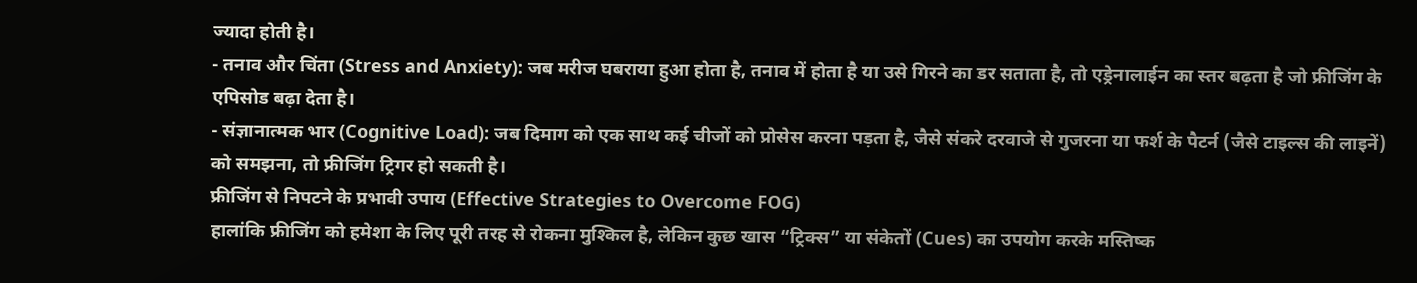ज्यादा होती है।
- तनाव और चिंता (Stress and Anxiety): जब मरीज घबराया हुआ होता है, तनाव में होता है या उसे गिरने का डर सताता है, तो एड्रेनालाईन का स्तर बढ़ता है जो फ्रीजिंग के एपिसोड बढ़ा देता है।
- संज्ञानात्मक भार (Cognitive Load): जब दिमाग को एक साथ कई चीजों को प्रोसेस करना पड़ता है, जैसे संकरे दरवाजे से गुजरना या फर्श के पैटर्न (जैसे टाइल्स की लाइनें) को समझना, तो फ्रीजिंग ट्रिगर हो सकती है।
फ्रीजिंग से निपटने के प्रभावी उपाय (Effective Strategies to Overcome FOG)
हालांकि फ्रीजिंग को हमेशा के लिए पूरी तरह से रोकना मुश्किल है, लेकिन कुछ खास “ट्रिक्स” या संकेतों (Cues) का उपयोग करके मस्तिष्क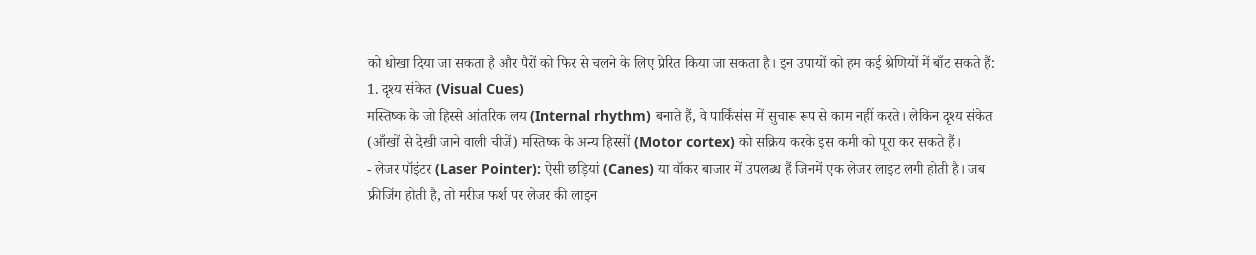को धोखा दिया जा सकता है और पैरों को फिर से चलने के लिए प्रेरित किया जा सकता है। इन उपायों को हम कई श्रेणियों में बाँट सकते हैं:
1. दृश्य संकेत (Visual Cues)
मस्तिष्क के जो हिस्से आंतरिक लय (Internal rhythm) बनाते हैं, वे पार्किंसंस में सुचारू रूप से काम नहीं करते। लेकिन दृश्य संकेत (आँखों से देखी जाने वाली चीजें) मस्तिष्क के अन्य हिस्सों (Motor cortex) को सक्रिय करके इस कमी को पूरा कर सकते हैं।
- लेजर पॉइंटर (Laser Pointer): ऐसी छड़ियां (Canes) या वॉकर बाजार में उपलब्ध हैं जिनमें एक लेजर लाइट लगी होती है। जब फ्रीजिंग होती है, तो मरीज फर्श पर लेजर की लाइन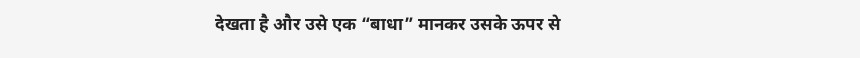देखता है और उसे एक “बाधा” मानकर उसके ऊपर से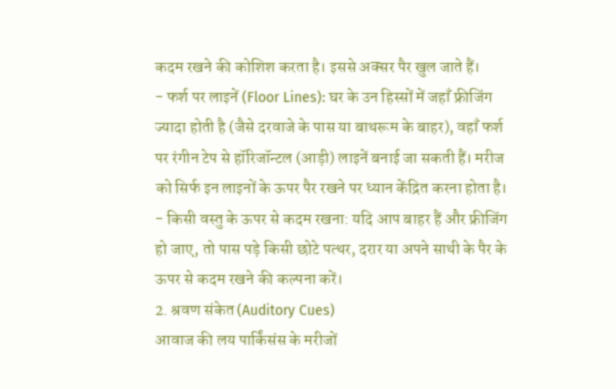कदम रखने की कोशिश करता है। इससे अक्सर पैर खुल जाते हैं।
- फर्श पर लाइनें (Floor Lines): घर के उन हिस्सों में जहाँ फ्रीजिंग ज्यादा होती है (जैसे दरवाजे के पास या बाथरूम के बाहर), वहाँ फर्श पर रंगीन टेप से हॉरिजॉन्टल (आड़ी) लाइनें बनाई जा सकती हैं। मरीज को सिर्फ इन लाइनों के ऊपर पैर रखने पर ध्यान केंद्रित करना होता है।
- किसी वस्तु के ऊपर से कदम रखना: यदि आप बाहर हैं और फ्रीजिंग हो जाए, तो पास पड़े किसी छोटे पत्थर, दरार या अपने साथी के पैर के ऊपर से कदम रखने की कल्पना करें।
2. श्रवण संकेत (Auditory Cues)
आवाज की लय पार्किंसंस के मरीजों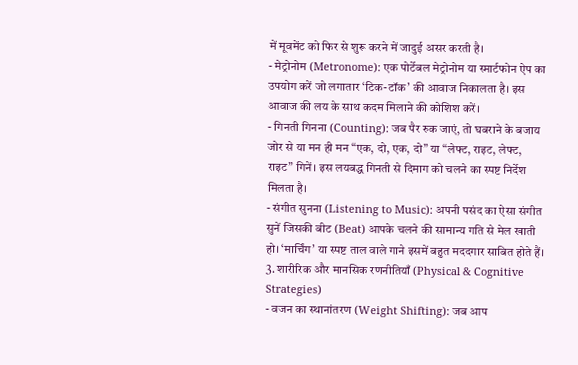में मूवमेंट को फिर से शुरू करने में जादुई असर करती है।
- मेट्रोनोम (Metronome): एक पोर्टेबल मेट्रोनोम या स्मार्टफोन ऐप का उपयोग करें जो लगातार ‘टिक-टॉक’ की आवाज निकालता है। इस आवाज की लय के साथ कदम मिलाने की कोशिश करें।
- गिनती गिनना (Counting): जब पैर रुक जाएं, तो घबराने के बजाय जोर से या मन ही मन “एक, दो, एक, दो” या “लेफ्ट, राइट, लेफ्ट, राइट” गिनें। इस लयबद्ध गिनती से दिमाग को चलने का स्पष्ट निर्देश मिलता है।
- संगीत सुनना (Listening to Music): अपनी पसंद का ऐसा संगीत सुनें जिसकी बीट (Beat) आपके चलने की सामान्य गति से मेल खाती हो। ‘मार्चिंग’ या स्पष्ट ताल वाले गाने इसमें बहुत मददगार साबित होते हैं।
3. शारीरिक और मानसिक रणनीतियाँ (Physical & Cognitive Strategies)
- वजन का स्थानांतरण (Weight Shifting): जब आप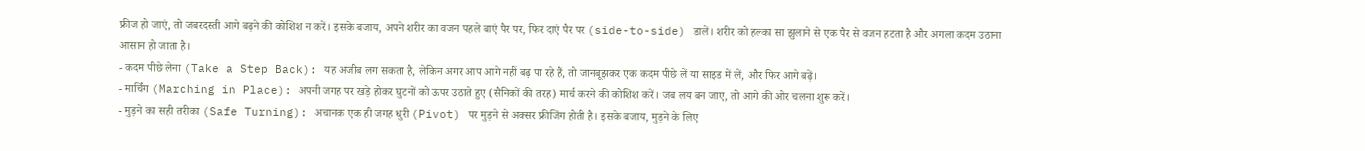फ्रीज हो जाएं, तो जबरदस्ती आगे बढ़ने की कोशिश न करें। इसके बजाय, अपने शरीर का वजन पहले बाएं पैर पर, फिर दाएं पैर पर (side-to-side) डालें। शरीर को हल्का सा झुलाने से एक पैर से वजन हटता है और अगला कदम उठाना आसान हो जाता है।
- कदम पीछे लेना (Take a Step Back): यह अजीब लग सकता है, लेकिन अगर आप आगे नहीं बढ़ पा रहे हैं, तो जानबूझकर एक कदम पीछे लें या साइड में लें, और फिर आगे बढ़ें।
- मार्चिंग (Marching in Place): अपनी जगह पर खड़े होकर घुटनों को ऊपर उठाते हुए (सैनिकों की तरह) मार्च करने की कोशिश करें। जब लय बन जाए, तो आगे की ओर चलना शुरू करें।
- मुड़ने का सही तरीका (Safe Turning): अचानक एक ही जगह धुरी (Pivot) पर मुड़ने से अक्सर फ्रीजिंग होती है। इसके बजाय, मुड़ने के लिए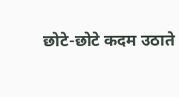छोटे-छोटे कदम उठाते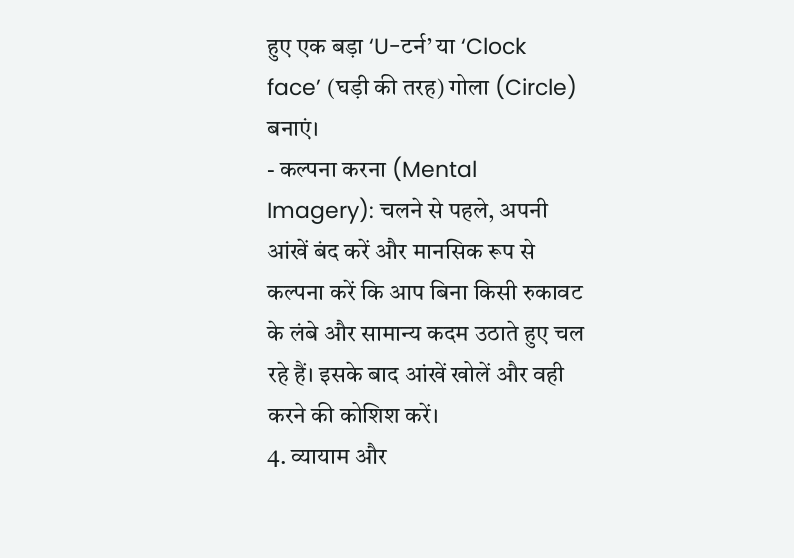हुए एक बड़ा ‘U-टर्न’ या ‘Clock face’ (घड़ी की तरह) गोला (Circle) बनाएं।
- कल्पना करना (Mental Imagery): चलने से पहले, अपनी आंखें बंद करें और मानसिक रूप से कल्पना करें कि आप बिना किसी रुकावट के लंबे और सामान्य कदम उठाते हुए चल रहे हैं। इसके बाद आंखें खोलें और वही करने की कोशिश करें।
4. व्यायाम और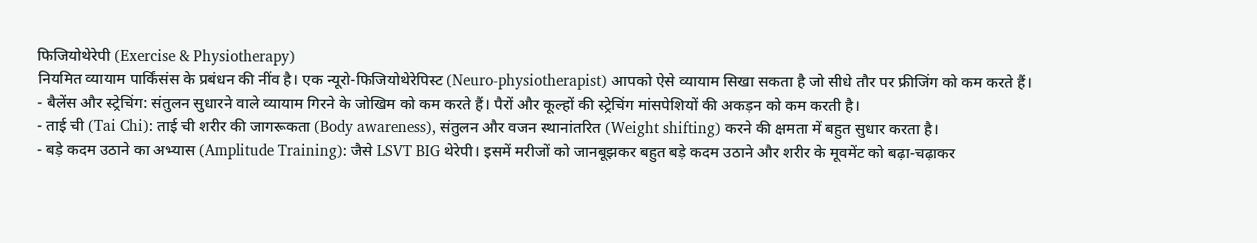फिजियोथेरेपी (Exercise & Physiotherapy)
नियमित व्यायाम पार्किंसंस के प्रबंधन की नींव है। एक न्यूरो-फिजियोथेरेपिस्ट (Neuro-physiotherapist) आपको ऐसे व्यायाम सिखा सकता है जो सीधे तौर पर फ्रीजिंग को कम करते हैं।
- बैलेंस और स्ट्रेचिंग: संतुलन सुधारने वाले व्यायाम गिरने के जोखिम को कम करते हैं। पैरों और कूल्हों की स्ट्रेचिंग मांसपेशियों की अकड़न को कम करती है।
- ताई ची (Tai Chi): ताई ची शरीर की जागरूकता (Body awareness), संतुलन और वजन स्थानांतरित (Weight shifting) करने की क्षमता में बहुत सुधार करता है।
- बड़े कदम उठाने का अभ्यास (Amplitude Training): जैसे LSVT BIG थेरेपी। इसमें मरीजों को जानबूझकर बहुत बड़े कदम उठाने और शरीर के मूवमेंट को बढ़ा-चढ़ाकर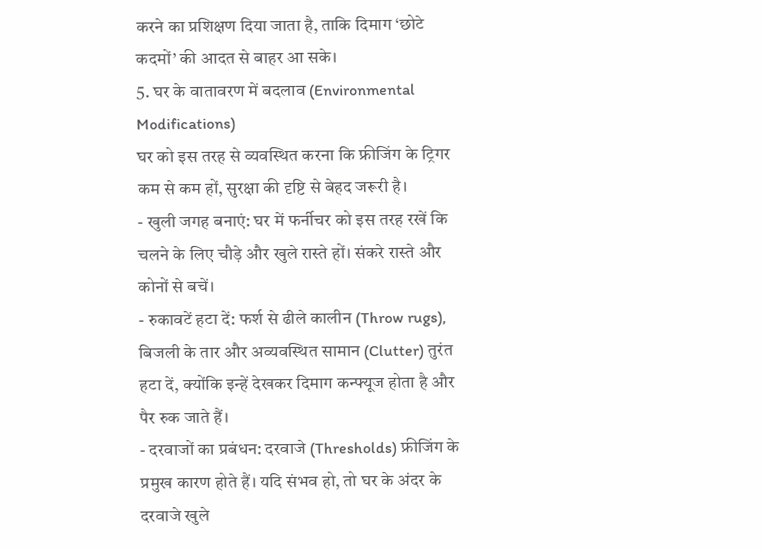करने का प्रशिक्षण दिया जाता है, ताकि दिमाग ‘छोटे कदमों’ की आदत से बाहर आ सके।
5. घर के वातावरण में बदलाव (Environmental Modifications)
घर को इस तरह से व्यवस्थित करना कि फ्रीजिंग के ट्रिगर कम से कम हों, सुरक्षा की दृष्टि से बेहद जरूरी है।
- खुली जगह बनाएं: घर में फर्नीचर को इस तरह रखें कि चलने के लिए चौड़े और खुले रास्ते हों। संकरे रास्ते और कोनों से बचें।
- रुकावटें हटा दें: फर्श से ढीले कालीन (Throw rugs), बिजली के तार और अव्यवस्थित सामान (Clutter) तुरंत हटा दें, क्योंकि इन्हें देखकर दिमाग कन्फ्यूज होता है और पैर रुक जाते हैं।
- दरवाजों का प्रबंधन: दरवाजे (Thresholds) फ्रीजिंग के प्रमुख कारण होते हैं। यदि संभव हो, तो घर के अंदर के दरवाजे खुले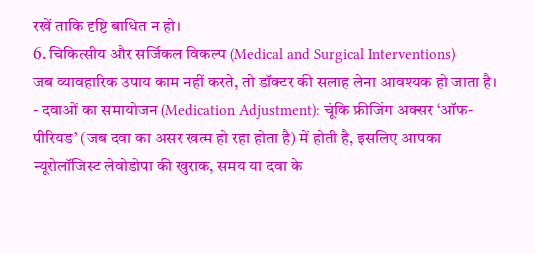रखें ताकि दृष्टि बाधित न हो।
6. चिकित्सीय और सर्जिकल विकल्प (Medical and Surgical Interventions)
जब व्यावहारिक उपाय काम नहीं करते, तो डॉक्टर की सलाह लेना आवश्यक हो जाता है।
- दवाओं का समायोजन (Medication Adjustment): चूंकि फ्रीजिंग अक्सर ‘ऑफ-पीरियड’ (जब दवा का असर खत्म हो रहा होता है) में होती है, इसलिए आपका न्यूरोलॉजिस्ट लेवोडोपा की खुराक, समय या दवा के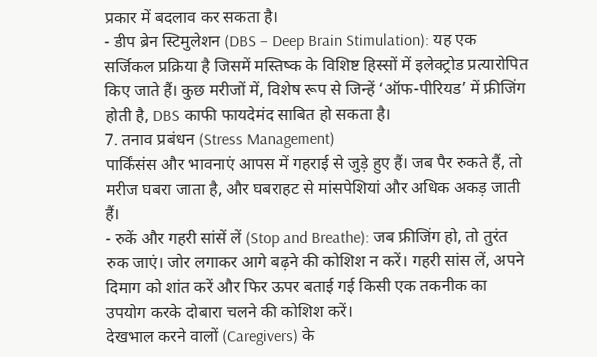प्रकार में बदलाव कर सकता है।
- डीप ब्रेन स्टिमुलेशन (DBS – Deep Brain Stimulation): यह एक सर्जिकल प्रक्रिया है जिसमें मस्तिष्क के विशिष्ट हिस्सों में इलेक्ट्रोड प्रत्यारोपित किए जाते हैं। कुछ मरीजों में, विशेष रूप से जिन्हें ‘ऑफ-पीरियड’ में फ्रीजिंग होती है, DBS काफी फायदेमंद साबित हो सकता है।
7. तनाव प्रबंधन (Stress Management)
पार्किंसंस और भावनाएं आपस में गहराई से जुड़े हुए हैं। जब पैर रुकते हैं, तो मरीज घबरा जाता है, और घबराहट से मांसपेशियां और अधिक अकड़ जाती हैं।
- रुकें और गहरी सांसें लें (Stop and Breathe): जब फ्रीजिंग हो, तो तुरंत रुक जाएं। जोर लगाकर आगे बढ़ने की कोशिश न करें। गहरी सांस लें, अपने दिमाग को शांत करें और फिर ऊपर बताई गई किसी एक तकनीक का उपयोग करके दोबारा चलने की कोशिश करें।
देखभाल करने वालों (Caregivers) के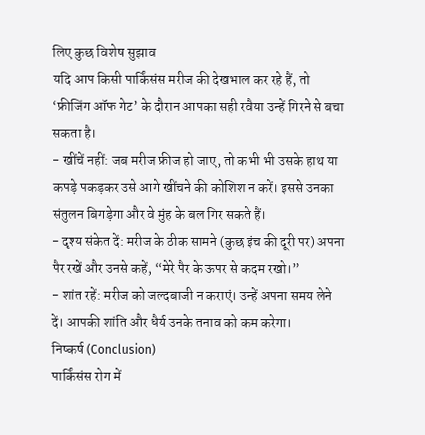लिए कुछ विशेष सुझाव
यदि आप किसी पार्किंसंस मरीज की देखभाल कर रहे हैं, तो ‘फ्रीजिंग ऑफ गेट’ के दौरान आपका सही रवैया उन्हें गिरने से बचा सकता है।
- खींचें नहीं: जब मरीज फ्रीज हो जाए, तो कभी भी उसके हाथ या कपड़े पकड़कर उसे आगे खींचने की कोशिश न करें। इससे उनका संतुलन बिगड़ेगा और वे मुंह के बल गिर सकते हैं।
- दृश्य संकेत दें: मरीज के ठीक सामने (कुछ इंच की दूरी पर) अपना पैर रखें और उनसे कहें, “मेरे पैर के ऊपर से कदम रखो।”
- शांत रहें: मरीज को जल्दबाजी न कराएं। उन्हें अपना समय लेने दें। आपकी शांति और धैर्य उनके तनाव को कम करेगा।
निष्कर्ष (Conclusion)
पार्किंसंस रोग में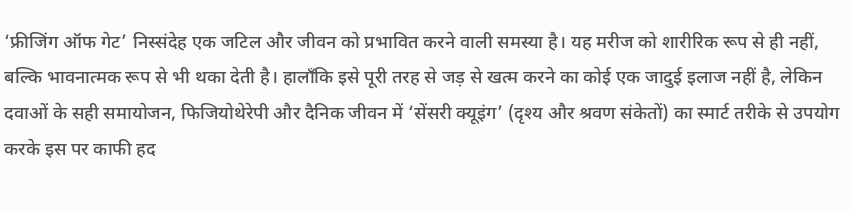‘फ्रीजिंग ऑफ गेट’ निस्संदेह एक जटिल और जीवन को प्रभावित करने वाली समस्या है। यह मरीज को शारीरिक रूप से ही नहीं, बल्कि भावनात्मक रूप से भी थका देती है। हालाँकि इसे पूरी तरह से जड़ से खत्म करने का कोई एक जादुई इलाज नहीं है, लेकिन दवाओं के सही समायोजन, फिजियोथेरेपी और दैनिक जीवन में ‘सेंसरी क्यूइंग’ (दृश्य और श्रवण संकेतों) का स्मार्ट तरीके से उपयोग करके इस पर काफी हद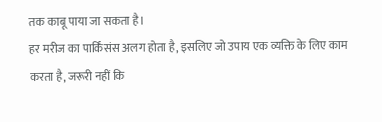तक काबू पाया जा सकता है।
हर मरीज का पार्किंसंस अलग होता है, इसलिए जो उपाय एक व्यक्ति के लिए काम करता है, जरूरी नहीं कि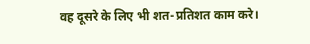वह दूसरे के लिए भी शत-प्रतिशत काम करे।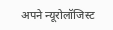अपने न्यूरोलॉजिस्ट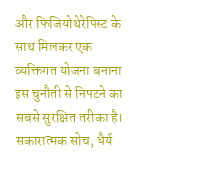और फिजियोथेरेपिस्ट के साथ मिलकर एक व्यक्तिगत योजना बनाना इस चुनौती से निपटने का सबसे सुरक्षित तरीका है। सकारात्मक सोच, धैर्य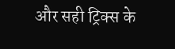और सही ट्रिक्स के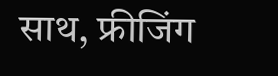साथ, फ्रीजिंग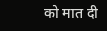को मात दी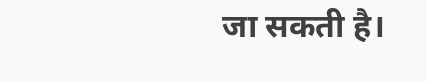जा सकती है।